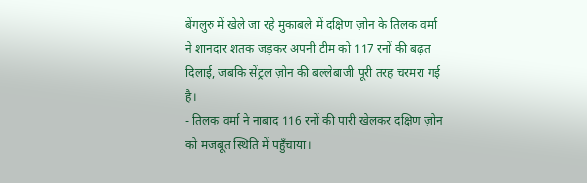बेंगलुरु में खेले जा रहे मुकाबले में दक्षिण ज़ोन के तिलक वर्मा ने शानदार शतक जड़कर अपनी टीम को 117 रनों की बढ़त दिलाई, जबकि सेंट्रल ज़ोन की बल्लेबाजी पूरी तरह चरमरा गई है।
- तिलक वर्मा ने नाबाद 116 रनों की पारी खेलकर दक्षिण ज़ोन को मजबूत स्थिति में पहुँचाया।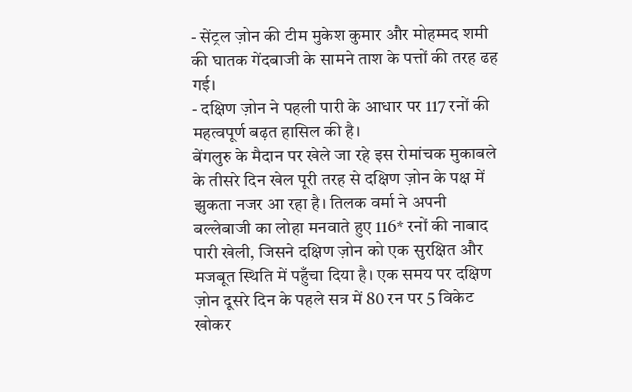- सेंट्रल ज़ोन की टीम मुकेश कुमार और मोहम्मद शमी की घातक गेंदबाजी के सामने ताश के पत्तों की तरह ढह गई।
- दक्षिण ज़ोन ने पहली पारी के आधार पर 117 रनों की महत्वपूर्ण बढ़त हासिल की है।
बेंगलुरु के मैदान पर खेले जा रहे इस रोमांचक मुकाबले के तीसरे दिन खेल पूरी तरह से दक्षिण ज़ोन के पक्ष में झुकता नजर आ रहा है। तिलक वर्मा ने अपनी बल्लेबाजी का लोहा मनवाते हुए 116* रनों की नाबाद पारी खेली, जिसने दक्षिण ज़ोन को एक सुरक्षित और मजबूत स्थिति में पहुँचा दिया है। एक समय पर दक्षिण ज़ोन दूसरे दिन के पहले सत्र में 80 रन पर 5 विकेट खोकर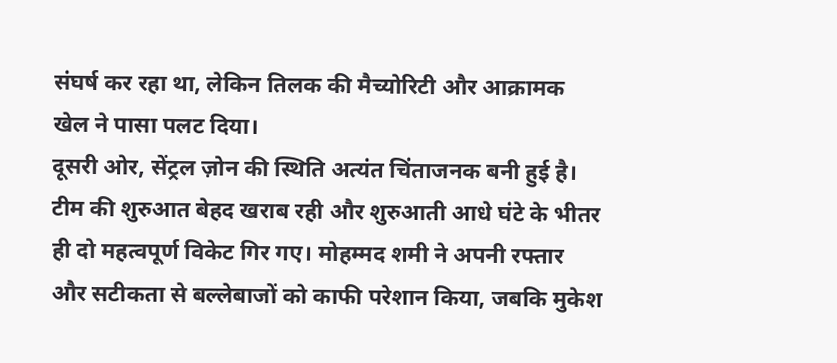संघर्ष कर रहा था, लेकिन तिलक की मैच्योरिटी और आक्रामक खेल ने पासा पलट दिया।
दूसरी ओर, सेंट्रल ज़ोन की स्थिति अत्यंत चिंताजनक बनी हुई है। टीम की शुरुआत बेहद खराब रही और शुरुआती आधे घंटे के भीतर ही दो महत्वपूर्ण विकेट गिर गए। मोहम्मद शमी ने अपनी रफ्तार और सटीकता से बल्लेबाजों को काफी परेशान किया, जबकि मुकेश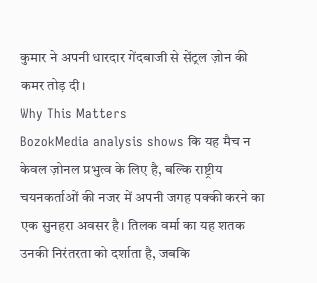कुमार ने अपनी धारदार गेंदबाजी से सेंट्रल ज़ोन की कमर तोड़ दी।
Why This Matters
BozokMedia analysis shows कि यह मैच न केवल ज़ोनल प्रभुत्व के लिए है, बल्कि राष्ट्रीय चयनकर्ताओं की नजर में अपनी जगह पक्की करने का एक सुनहरा अवसर है। तिलक वर्मा का यह शतक उनकी निरंतरता को दर्शाता है, जबकि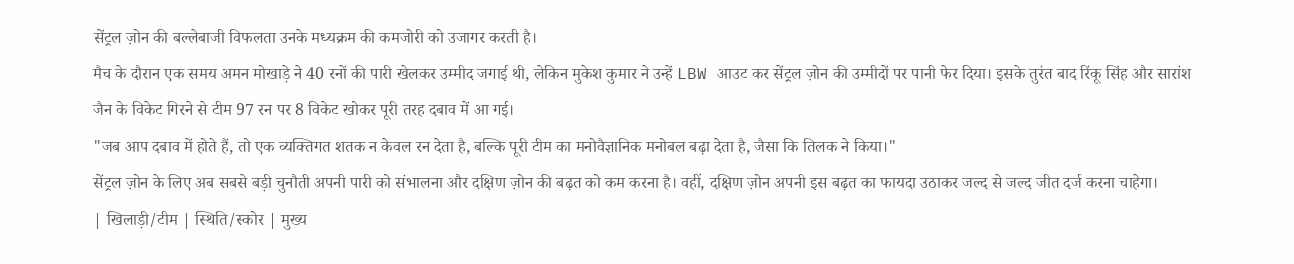सेंट्रल ज़ोन की बल्लेबाजी विफलता उनके मध्यक्रम की कमजोरी को उजागर करती है।
मैच के दौरान एक समय अमन मोखाड़े ने 40 रनों की पारी खेलकर उम्मीद जगाई थी, लेकिन मुकेश कुमार ने उन्हें LBW आउट कर सेंट्रल ज़ोन की उम्मीदों पर पानी फेर दिया। इसके तुरंत बाद रिंकू सिंह और सारांश जैन के विकेट गिरने से टीम 97 रन पर 8 विकेट खोकर पूरी तरह दबाव में आ गई।
"जब आप दबाव में होते हैं, तो एक व्यक्तिगत शतक न केवल रन देता है, बल्कि पूरी टीम का मनोवैज्ञानिक मनोबल बढ़ा देता है, जैसा कि तिलक ने किया।"
सेंट्रल ज़ोन के लिए अब सबसे बड़ी चुनौती अपनी पारी को संभालना और दक्षिण ज़ोन की बढ़त को कम करना है। वहीं, दक्षिण ज़ोन अपनी इस बढ़त का फायदा उठाकर जल्द से जल्द जीत दर्ज करना चाहेगा।
| खिलाड़ी/टीम | स्थिति/स्कोर | मुख्य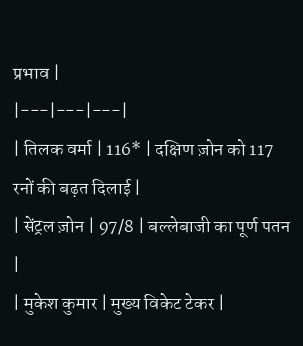प्रभाव |
|---|---|---|
| तिलक वर्मा | 116* | दक्षिण ज़ोन को 117 रनों की बढ़त दिलाई |
| सेंट्रल ज़ोन | 97/8 | बल्लेबाजी का पूर्ण पतन |
| मुकेश कुमार | मुख्य विकेट टेकर |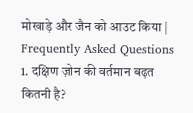मोखाड़े और जैन को आउट किया |
Frequently Asked Questions
1. दक्षिण ज़ोन की वर्तमान बढ़त कितनी है?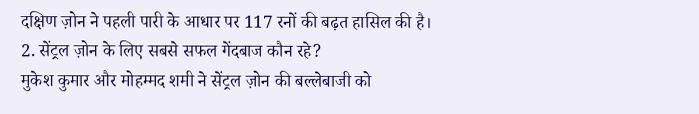दक्षिण ज़ोन ने पहली पारी के आधार पर 117 रनों की बढ़त हासिल की है।
2. सेंट्रल ज़ोन के लिए सबसे सफल गेंदबाज कौन रहे?
मुकेश कुमार और मोहम्मद शमी ने सेंट्रल ज़ोन की बल्लेबाजी को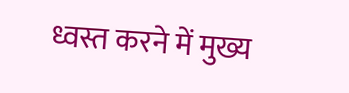ध्वस्त करने में मुख्य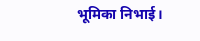भूमिका निभाई।